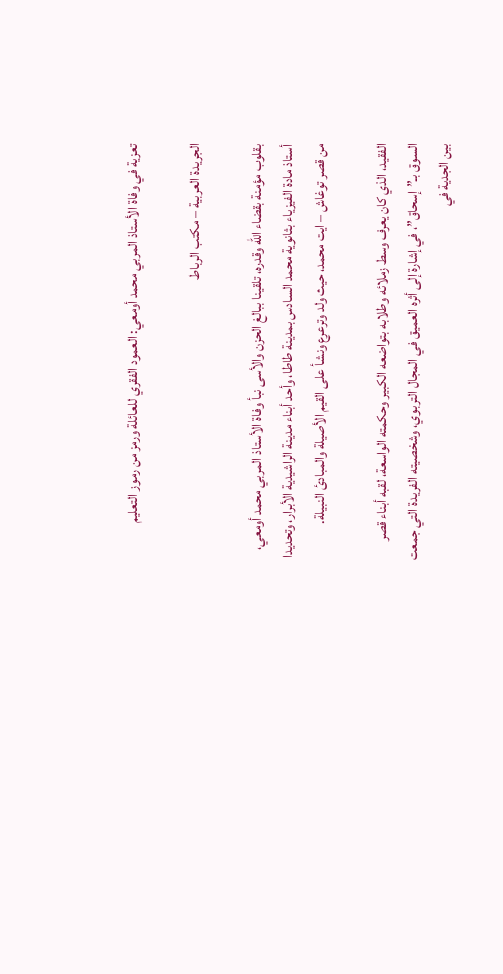تعزية في وفاة الأستاذ المربي محمد أومعي: العمود الفقري للعائلة ورمز من رموز التعليم

الجريدة العربية – مكتب الرباط

بقلوب مؤمنة بقضاء الله وقدره، تلقينا ببالغ الحزن والأسى نبأ وفاة الأستاذ المربي محمد أومعي، أستاذ مادة الفيزياء بثانوية محمد السادس بمدينة طاطا، وأحد أبناء مدينة الراشيدية الأبرار، وتحديدا من قصر توغاش – ايت محمد، حيث ولد وترعرع ونشأ على القيم الأصيلة والمبادئ النبيلة.

الفقيد، الذي كان يعرف وسط زملائه وطلابه بتواضعه الكبير وحكمته الواسعة، لقبه أبناء قصر السوق بـ”إسحاق”، في إشارة إلى أثره العميق في المجال التربوي، وشخصيته الفريدة التي جمعت بين الجدية في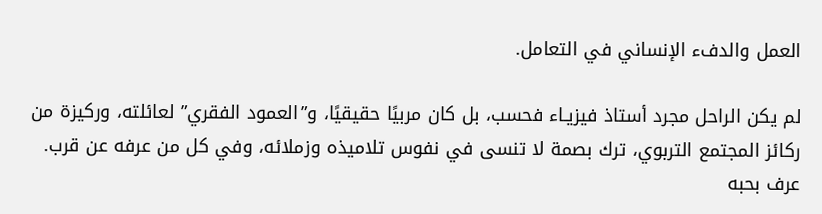العمل والدفء الإنساني في التعامل.

لم يكن الراحل مجرد أستاذ فيزيـاء فحسب، بل كان مربيًا حقيقيًا، و”العمود الفقري” لعائلته، وركيزة من ركائز المجتمع التربوي، ترك بصمة لا تنسى في نفوس تلاميذه وزملائه، وفي كل من عرفه عن قرب. عرف بحبه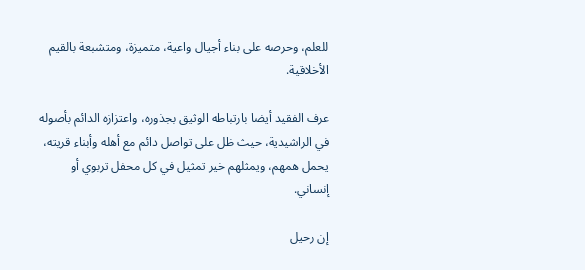للعلم، وحرصه على بناء أجيال واعية، متميزة، ومتشبعة بالقيم الأخلاقية.

عرف الفقيد أيضا بارتباطه الوثيق بجذوره، واعتزازه الدائم بأصوله في الراشيدية، حيث ظل على تواصل دائم مع أهله وأبناء قريته، يحمل همهم، ويمثلهم خير تمثيل في كل محفل تربوي أو إنساني.

إن رحيل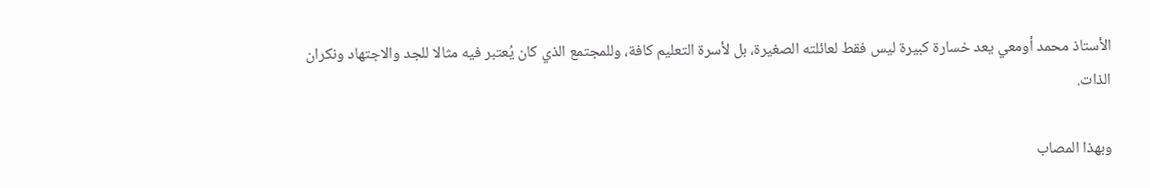الأستاذ محمد أومعي يعد خسارة كبيرة ليس فقط لعائلته الصغيرة، بل لأسرة التعليم كافة، وللمجتمع الذي كان يُعتبر فيه مثالا للجد والاجتهاد ونكران الذات.

وبهذا المصاب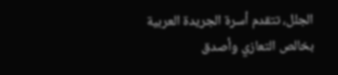الجلل، تتقدم أسرة الجريدة العربية بخالص التعازي وأصدق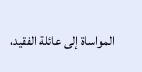المواساة إلى عائلة الفقيد،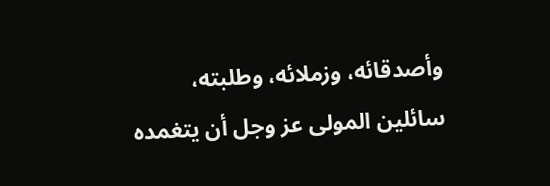وأصدقائه، وزملائه، وطلبته، سائلين المولى عز وجل أن يتغمده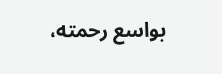بواسع رحمته،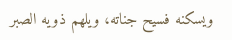ويسكنه فسيح جناته، ويلهم ذويه الصبر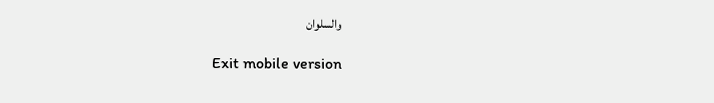والسلوان

Exit mobile version